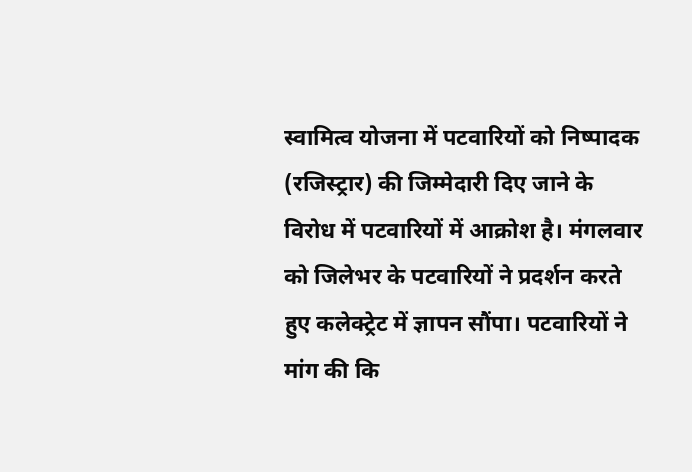स्वामित्व योजना में पटवारियों को निष्पादक (रजिस्ट्रार) की जिम्मेदारी दिए जाने के विरोध में पटवारियों में आक्रोश है। मंगलवार को जिलेभर के पटवारियों ने प्रदर्शन करते हुए कलेक्ट्रेट में ज्ञापन सौंपा। पटवारियों ने मांग की कि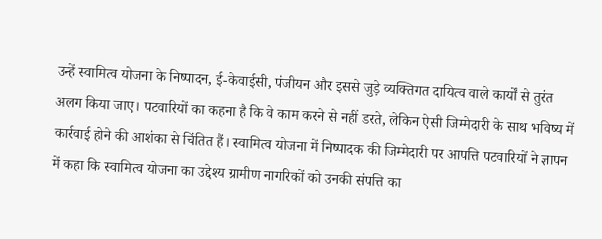उन्हें स्वामित्व योजना के निष्पादन, ई-केवाईसी, पंजीयन और इससे जुड़े व्यक्तिगत दायित्व वाले कार्यों से तुरंत अलग किया जाए। पटवारियों का कहना है कि वे काम करने से नहीं डरते, लेकिन ऐसी जिम्मेदारी के साथ भविष्य में कार्रवाई होने की आशंका से चिंतित हैं। स्वामित्व योजना में निष्पादक की जिम्मेदारी पर आपत्ति पटवारियों ने ज्ञापन में कहा कि स्वामित्व योजना का उद्देश्य ग्रामीण नागरिकों को उनकी संपत्ति का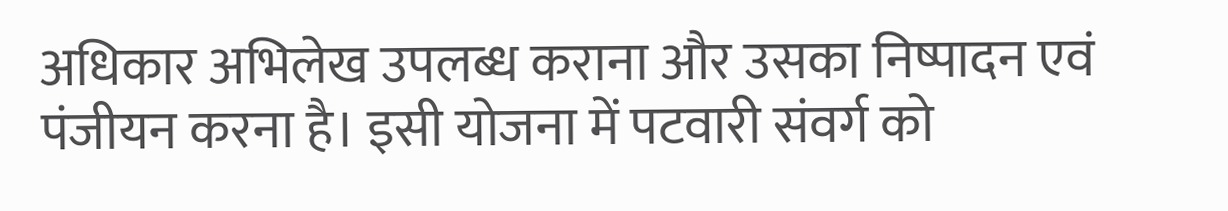अधिकार अभिलेख उपलब्ध कराना और उसका निष्पादन एवं पंजीयन करना है। इसी योजना में पटवारी संवर्ग को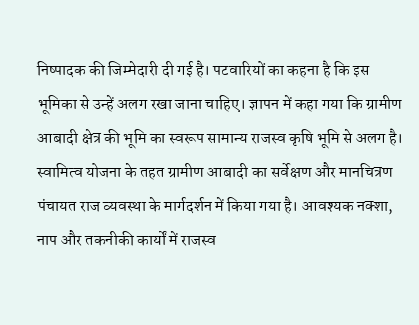निष्पादक की जिम्मेदारी दी गई है। पटवारियों का कहना है कि इस भूमिका से उन्हें अलग रखा जाना चाहिए। ज्ञापन में कहा गया कि ग्रामीण आबादी क्षेत्र की भूमि का स्वरूप सामान्य राजस्व कृषि भूमि से अलग है। स्वामित्व योजना के तहत ग्रामीण आबादी का सर्वेक्षण और मानचित्रण पंचायत राज व्यवस्था के मार्गदर्शन में किया गया है। आवश्यक नक्शा, नाप और तकनीकी कार्यों में राजस्व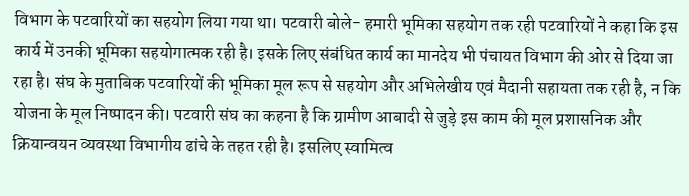विभाग के पटवारियों का सहयोग लिया गया था। पटवारी बोले- हमारी भूमिका सहयोग तक रही पटवारियों ने कहा कि इस कार्य में उनकी भूमिका सहयोगात्मक रही है। इसके लिए संबंधित कार्य का मानदेय भी पंचायत विभाग की ओर से दिया जा रहा है। संघ के मुताबिक पटवारियों की भूमिका मूल रूप से सहयोग और अभिलेखीय एवं मैदानी सहायता तक रही है, न कि योजना के मूल निष्पादन की। पटवारी संघ का कहना है कि ग्रामीण आबादी से जुड़े इस काम की मूल प्रशासनिक और क्रियान्वयन व्यवस्था विभागीय ढांचे के तहत रही है। इसलिए स्वामित्व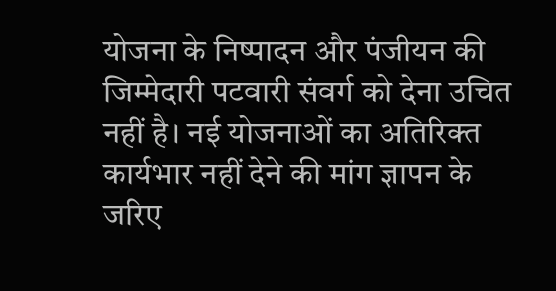योजना के निष्पादन और पंजीयन की जिम्मेदारी पटवारी संवर्ग को देना उचित नहीं है। नई योजनाओं का अतिरिक्त कार्यभार नहीं देने की मांग ज्ञापन के जरिए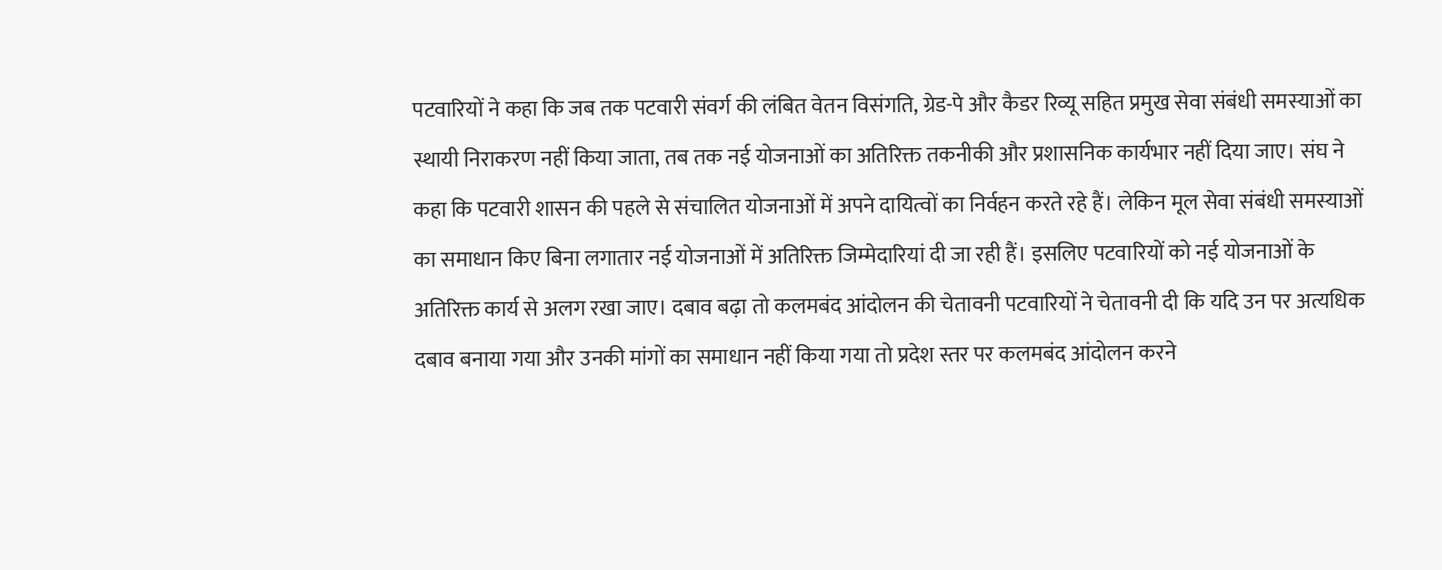पटवारियों ने कहा कि जब तक पटवारी संवर्ग की लंबित वेतन विसंगति, ग्रेड-पे और कैडर रिव्यू सहित प्रमुख सेवा संबंधी समस्याओं का स्थायी निराकरण नहीं किया जाता, तब तक नई योजनाओं का अतिरिक्त तकनीकी और प्रशासनिक कार्यभार नहीं दिया जाए। संघ ने कहा कि पटवारी शासन की पहले से संचालित योजनाओं में अपने दायित्वों का निर्वहन करते रहे हैं। लेकिन मूल सेवा संबंधी समस्याओं का समाधान किए बिना लगातार नई योजनाओं में अतिरिक्त जिम्मेदारियां दी जा रही हैं। इसलिए पटवारियों को नई योजनाओं के अतिरिक्त कार्य से अलग रखा जाए। दबाव बढ़ा तो कलमबंद आंदोलन की चेतावनी पटवारियों ने चेतावनी दी कि यदि उन पर अत्यधिक दबाव बनाया गया और उनकी मांगों का समाधान नहीं किया गया तो प्रदेश स्तर पर कलमबंद आंदोलन करने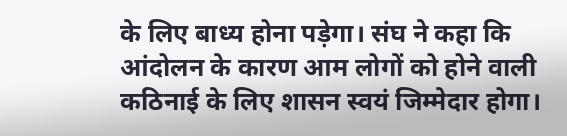के लिए बाध्य होना पड़ेगा। संघ ने कहा कि आंदोलन के कारण आम लोगों को होने वाली कठिनाई के लिए शासन स्वयं जिम्मेदार होगा।